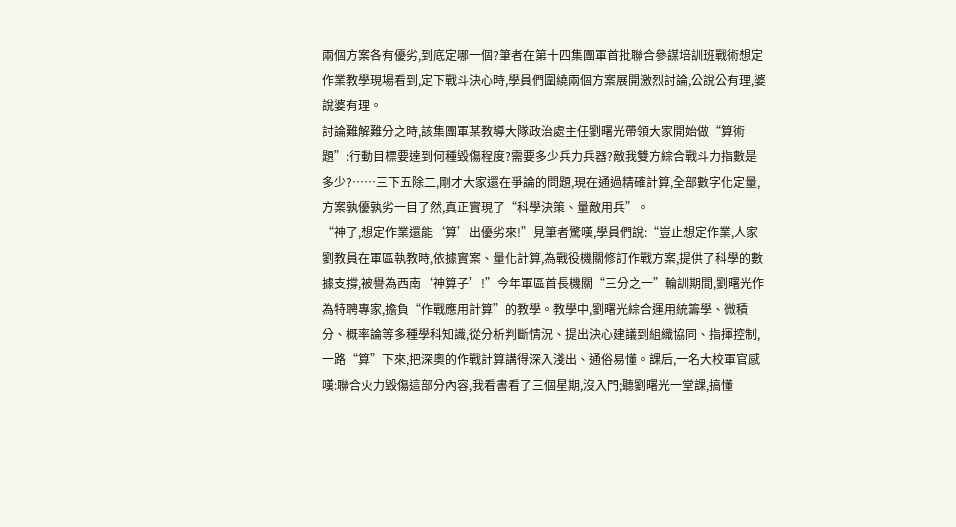兩個方案各有優劣,到底定哪一個?筆者在第十四集團軍首批聯合參謀培訓班戰術想定作業教學現場看到,定下戰斗決心時,學員們圍繞兩個方案展開激烈討論,公說公有理,婆說婆有理。
討論難解難分之時,該集團軍某教導大隊政治處主任劉曙光帶領大家開始做“算術題”:行動目標要達到何種毀傷程度?需要多少兵力兵器?敵我雙方綜合戰斗力指數是多少?……三下五除二,剛才大家還在爭論的問題,現在通過精確計算,全部數字化定量,方案孰優孰劣一目了然,真正實現了“科學決策、量敵用兵”。
“神了,想定作業還能‘算’出優劣來!”見筆者驚嘆,學員們說:“豈止想定作業,人家劉教員在軍區執教時,依據實案、量化計算,為戰役機關修訂作戰方案,提供了科學的數據支撐,被譽為西南‘神算子’!”今年軍區首長機關“三分之一”輪訓期間,劉曙光作為特聘專家,擔負“作戰應用計算”的教學。教學中,劉曙光綜合運用統籌學、微積分、概率論等多種學科知識,從分析判斷情況、提出決心建議到組織協同、指揮控制,一路“算”下來,把深奧的作戰計算講得深入淺出、通俗易懂。課后,一名大校軍官感嘆:聯合火力毀傷這部分內容,我看書看了三個星期,沒入門;聽劉曙光一堂課,搞懂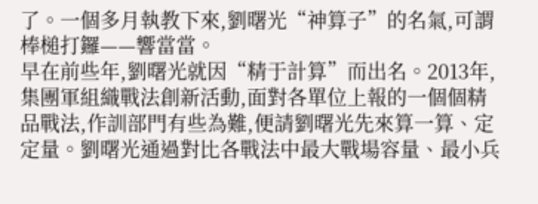了。一個多月執教下來,劉曙光“神算子”的名氣,可謂棒槌打鑼——響當當。
早在前些年,劉曙光就因“精于計算”而出名。2013年,集團軍組織戰法創新活動,面對各單位上報的一個個精品戰法,作訓部門有些為難,便請劉曙光先來算一算、定定量。劉曙光通過對比各戰法中最大戰場容量、最小兵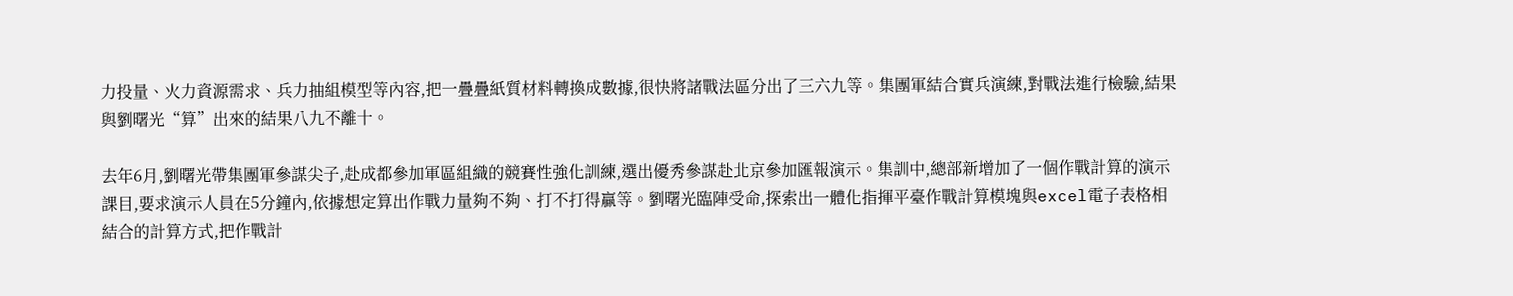力投量、火力資源需求、兵力抽組模型等內容,把一疊疊紙質材料轉換成數據,很快將諸戰法區分出了三六九等。集團軍結合實兵演練,對戰法進行檢驗,結果與劉曙光“算”出來的結果八九不離十。

去年6月,劉曙光帶集團軍參謀尖子,赴成都參加軍區組織的競賽性強化訓練,選出優秀參謀赴北京參加匯報演示。集訓中,總部新增加了一個作戰計算的演示課目,要求演示人員在5分鐘內,依據想定算出作戰力量夠不夠、打不打得贏等。劉曙光臨陣受命,探索出一體化指揮平臺作戰計算模塊與excel電子表格相結合的計算方式,把作戰計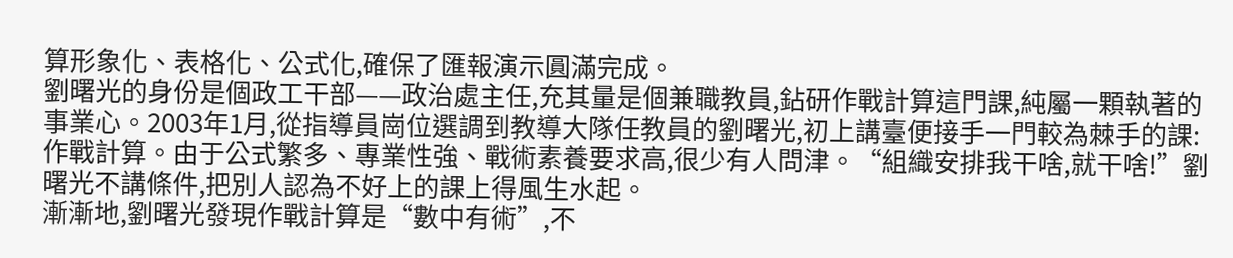算形象化、表格化、公式化,確保了匯報演示圓滿完成。
劉曙光的身份是個政工干部——政治處主任,充其量是個兼職教員,鉆研作戰計算這門課,純屬一顆執著的事業心。2003年1月,從指導員崗位選調到教導大隊任教員的劉曙光,初上講臺便接手一門較為棘手的課:作戰計算。由于公式繁多、專業性強、戰術素養要求高,很少有人問津。“組織安排我干啥,就干啥!”劉曙光不講條件,把別人認為不好上的課上得風生水起。
漸漸地,劉曙光發現作戰計算是“數中有術”,不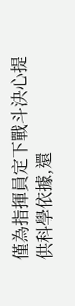僅為指揮員定下戰斗決心提供科學依據,還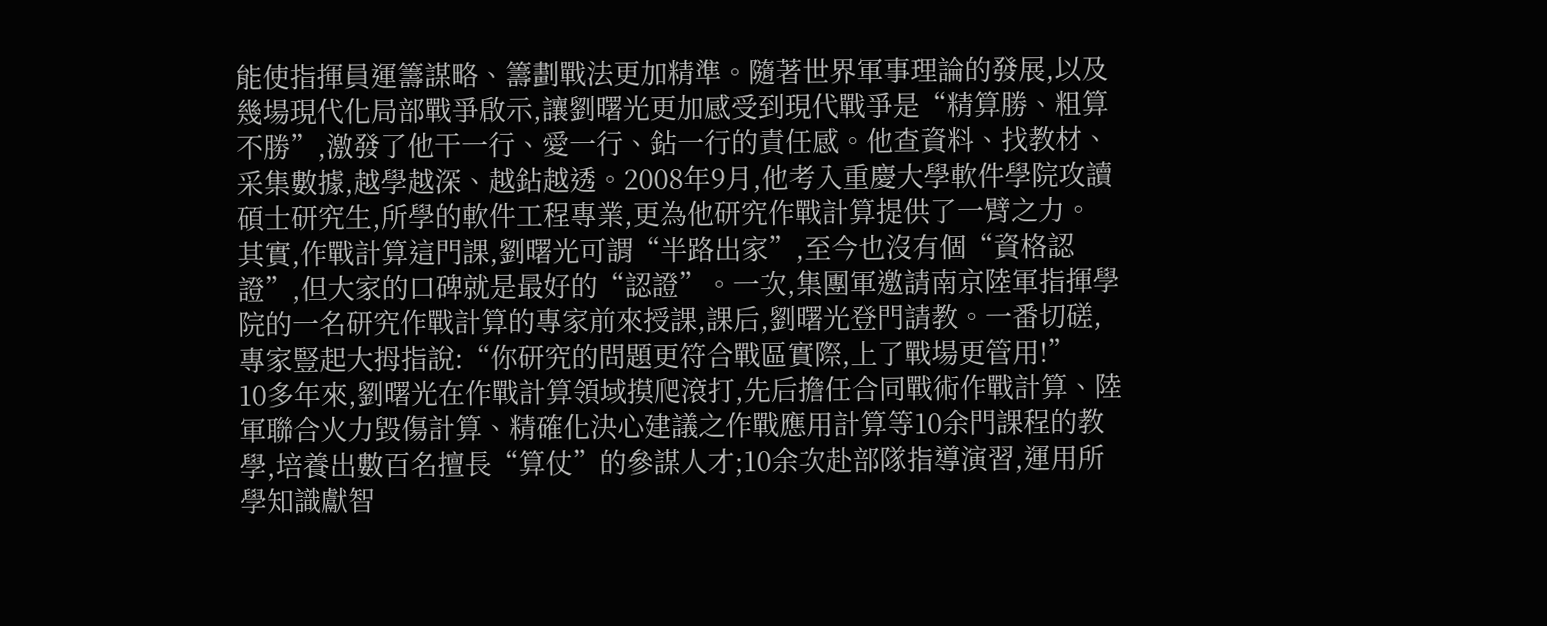能使指揮員運籌謀略、籌劃戰法更加精準。隨著世界軍事理論的發展,以及幾場現代化局部戰爭啟示,讓劉曙光更加感受到現代戰爭是“精算勝、粗算不勝”,激發了他干一行、愛一行、鉆一行的責任感。他查資料、找教材、采集數據,越學越深、越鉆越透。2008年9月,他考入重慶大學軟件學院攻讀碩士研究生,所學的軟件工程專業,更為他研究作戰計算提供了一臂之力。
其實,作戰計算這門課,劉曙光可謂“半路出家”,至今也沒有個“資格認證”,但大家的口碑就是最好的“認證”。一次,集團軍邀請南京陸軍指揮學院的一名研究作戰計算的專家前來授課,課后,劉曙光登門請教。一番切磋,專家豎起大拇指說:“你研究的問題更符合戰區實際,上了戰場更管用!”
10多年來,劉曙光在作戰計算領域摸爬滾打,先后擔任合同戰術作戰計算、陸軍聯合火力毀傷計算、精確化決心建議之作戰應用計算等10余門課程的教學,培養出數百名擅長“算仗”的參謀人才;10余次赴部隊指導演習,運用所學知識獻智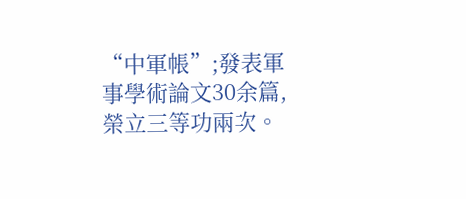“中軍帳”;發表軍事學術論文30余篇,榮立三等功兩次。